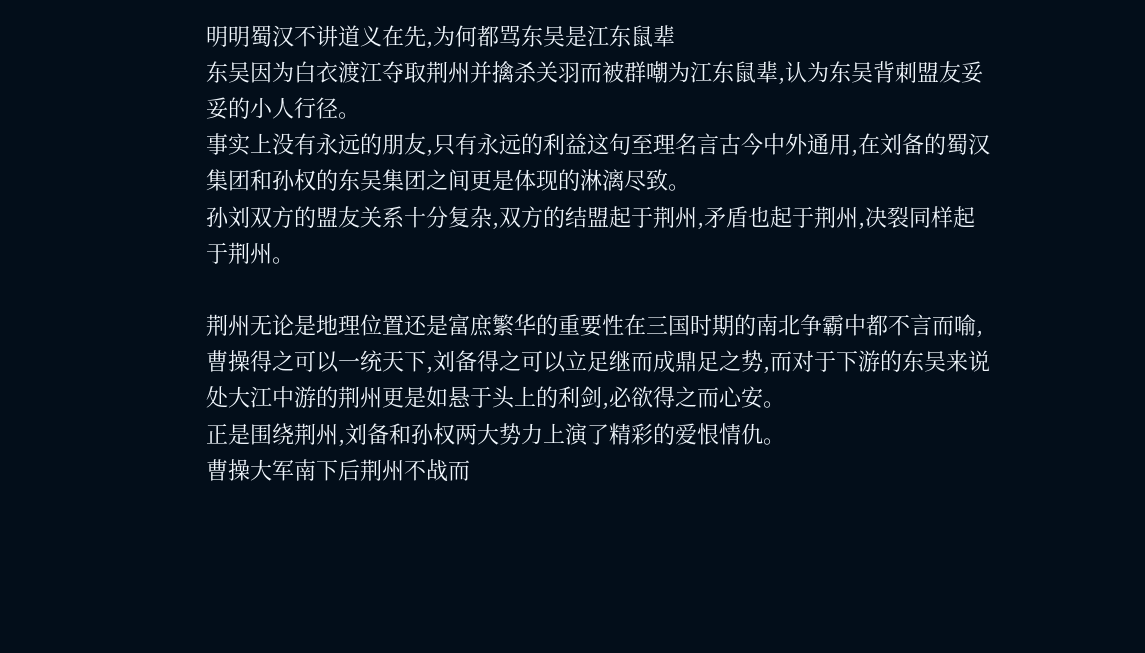明明蜀汉不讲道义在先,为何都骂东吴是江东鼠辈
东吴因为白衣渡江夺取荆州并擒杀关羽而被群嘲为江东鼠辈,认为东吴背刺盟友妥妥的小人行径。
事实上没有永远的朋友,只有永远的利益这句至理名言古今中外通用,在刘备的蜀汉集团和孙权的东吴集团之间更是体现的淋漓尽致。
孙刘双方的盟友关系十分复杂,双方的结盟起于荆州,矛盾也起于荆州,决裂同样起于荆州。

荆州无论是地理位置还是富庶繁华的重要性在三国时期的南北争霸中都不言而喻,曹操得之可以一统天下,刘备得之可以立足继而成鼎足之势,而对于下游的东吴来说处大江中游的荆州更是如悬于头上的利剑,必欲得之而心安。
正是围绕荆州,刘备和孙权两大势力上演了精彩的爱恨情仇。
曹操大军南下后荆州不战而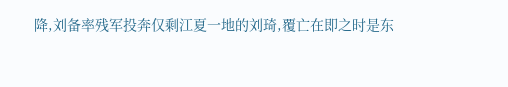降,刘备率残军投奔仅剩江夏一地的刘琦,覆亡在即之时是东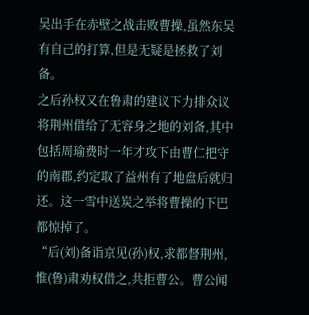吴出手在赤壁之战击败曹操,虽然东吴有自己的打算,但是无疑是拯救了刘备。
之后孙权又在鲁肃的建议下力排众议将荆州借给了无容身之地的刘备,其中包括周瑜费时一年才攻下由曹仁把守的南郡,约定取了益州有了地盘后就归还。这一雪中送炭之举将曹操的下巴都惊掉了。
“后(刘)备诣京见(孙)权,求都督荆州,惟(鲁)肃劝权借之,共拒曹公。曹公闻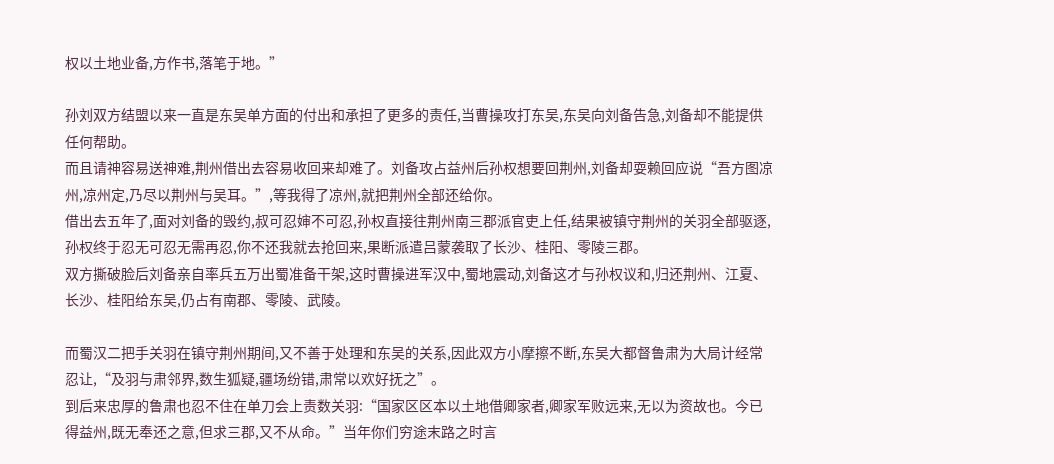权以土地业备,方作书,落笔于地。”

孙刘双方结盟以来一直是东吴单方面的付出和承担了更多的责任,当曹操攻打东吴,东吴向刘备告急,刘备却不能提供任何帮助。
而且请神容易送神难,荆州借出去容易收回来却难了。刘备攻占益州后孙权想要回荆州,刘备却耍赖回应说“吾方图凉州,凉州定,乃尽以荆州与吴耳。”,等我得了凉州,就把荆州全部还给你。
借出去五年了,面对刘备的毁约,叔可忍婶不可忍,孙权直接往荆州南三郡派官吏上任,结果被镇守荆州的关羽全部驱逐,孙权终于忍无可忍无需再忍,你不还我就去抢回来,果断派遣吕蒙袭取了长沙、桂阳、零陵三郡。
双方撕破脸后刘备亲自率兵五万出蜀准备干架,这时曹操进军汉中,蜀地震动,刘备这才与孙权议和,归还荆州、江夏、长沙、桂阳给东吴,仍占有南郡、零陵、武陵。

而蜀汉二把手关羽在镇守荆州期间,又不善于处理和东吴的关系,因此双方小摩擦不断,东吴大都督鲁肃为大局计经常忍让,“及羽与肃邻界,数生狐疑,疆场纷错,肃常以欢好抚之”。
到后来忠厚的鲁肃也忍不住在单刀会上责数关羽:“国家区区本以土地借卿家者,卿家军败远来,无以为资故也。今已得益州,既无奉还之意,但求三郡,又不从命。”当年你们穷途末路之时言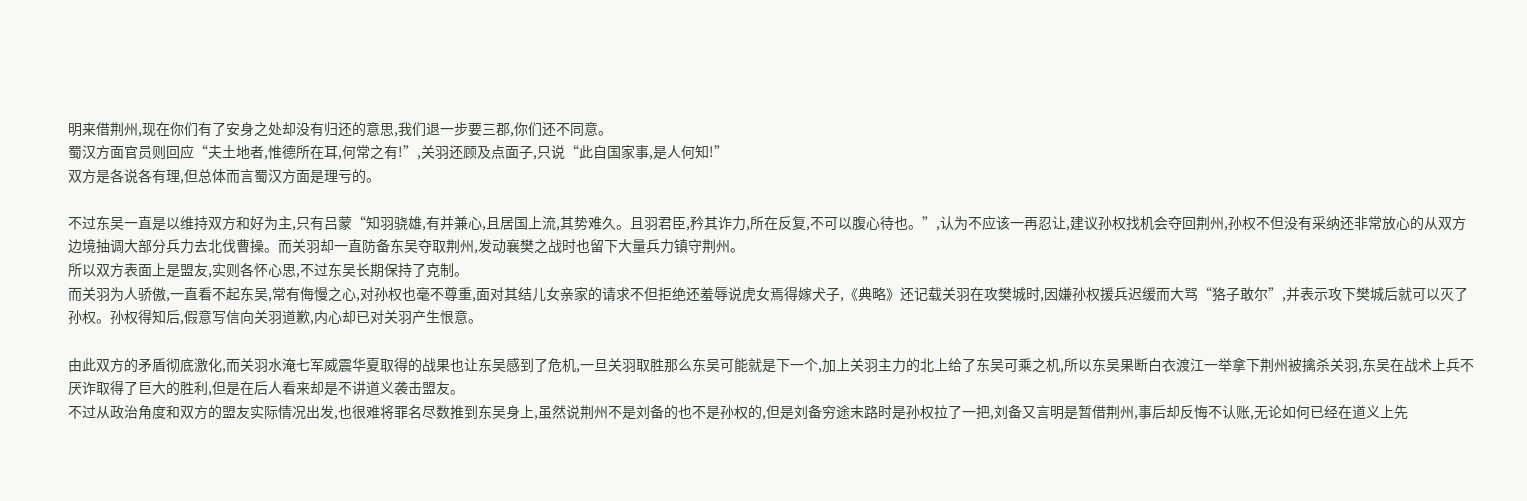明来借荆州,现在你们有了安身之处却没有归还的意思,我们退一步要三郡,你们还不同意。
蜀汉方面官员则回应“夫土地者,惟德所在耳,何常之有!”,关羽还顾及点面子,只说“此自国家事,是人何知!”
双方是各说各有理,但总体而言蜀汉方面是理亏的。

不过东吴一直是以维持双方和好为主,只有吕蒙“知羽骁雄,有并兼心,且居国上流,其势难久。且羽君臣,矜其诈力,所在反复,不可以腹心待也。”,认为不应该一再忍让,建议孙权找机会夺回荆州,孙权不但没有采纳还非常放心的从双方边境抽调大部分兵力去北伐曹操。而关羽却一直防备东吴夺取荆州,发动襄樊之战时也留下大量兵力镇守荆州。
所以双方表面上是盟友,实则各怀心思,不过东吴长期保持了克制。
而关羽为人骄傲,一直看不起东吴,常有侮慢之心,对孙权也毫不尊重,面对其结儿女亲家的请求不但拒绝还羞辱说虎女焉得嫁犬子,《典略》还记载关羽在攻樊城时,因嫌孙权援兵迟缓而大骂“狢子敢尔”,并表示攻下樊城后就可以灭了孙权。孙权得知后,假意写信向关羽道歉,内心却已对关羽产生恨意。

由此双方的矛盾彻底激化,而关羽水淹七军威震华夏取得的战果也让东吴感到了危机,一旦关羽取胜那么东吴可能就是下一个,加上关羽主力的北上给了东吴可乘之机,所以东吴果断白衣渡江一举拿下荆州被擒杀关羽,东吴在战术上兵不厌诈取得了巨大的胜利,但是在后人看来却是不讲道义袭击盟友。
不过从政治角度和双方的盟友实际情况出发,也很难将罪名尽数推到东吴身上,虽然说荆州不是刘备的也不是孙权的,但是刘备穷途末路时是孙权拉了一把,刘备又言明是暂借荆州,事后却反悔不认账,无论如何已经在道义上先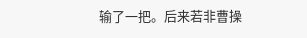输了一把。后来若非曹操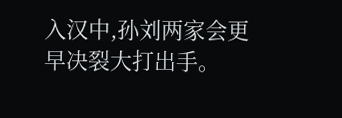入汉中,孙刘两家会更早决裂大打出手。